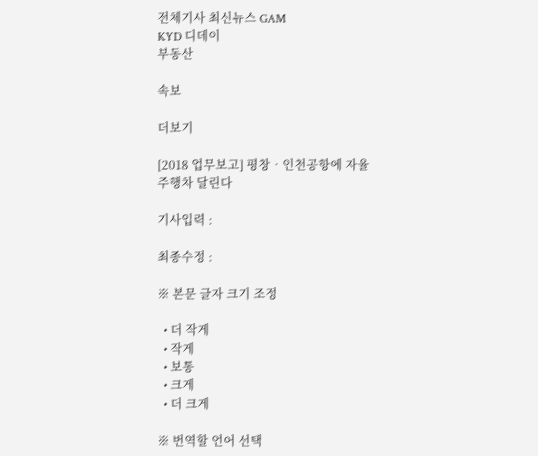전체기사 최신뉴스 GAM
KYD 디데이
부동산

속보

더보기

[2018 업무보고] 평창‧인천공항에 자율주행차 달린다

기사입력 :

최종수정 :

※ 본문 글자 크기 조정

  • 더 작게
  • 작게
  • 보통
  • 크게
  • 더 크게

※ 번역할 언어 선택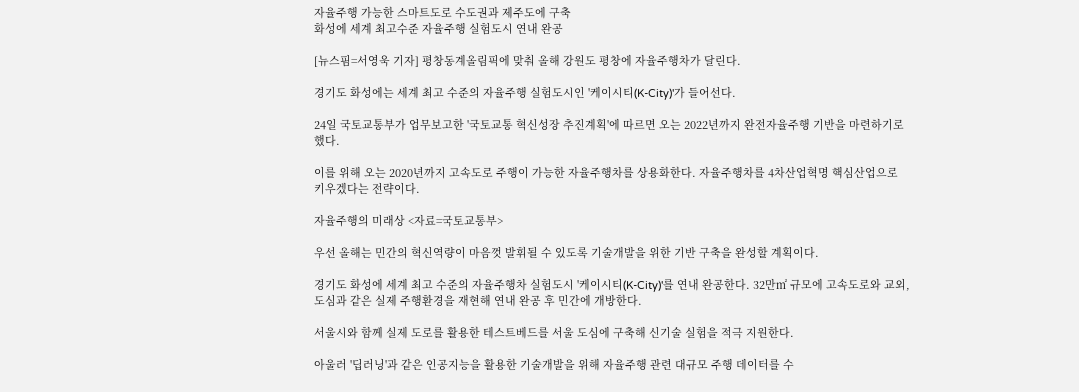자율주행 가능한 스마트도로 수도권과 제주도에 구축
화성에 세계 최고수준 자율주행 실험도시 연내 완공

[뉴스핌=서영욱 기자] 평창동계올림픽에 맞춰 올해 강원도 평창에 자율주행차가 달린다.

경기도 화성에는 세계 최고 수준의 자율주행 실험도시인 '케이시티(K-City)'가 들어선다.

24일 국토교통부가 업무보고한 '국토교통 혁신성장 추진계획'에 따르면 오는 2022년까지 완전자율주행 기반을 마련하기로 했다.

이를 위해 오는 2020년까지 고속도로 주행이 가능한 자율주행차를 상용화한다. 자율주행차를 4차산업혁명 핵심산업으로 키우겠다는 전략이다.

자율주행의 미래상 <자료=국토교통부>

우선 올해는 민간의 혁신역량이 마음껏 발휘될 수 있도록 기술개발을 위한 기반 구축을 완성할 계획이다.

경기도 화성에 세계 최고 수준의 자율주행차 실험도시 '케이시티(K-City)'를 연내 완공한다. 32만㎡ 규모에 고속도로와 교외, 도심과 같은 실제 주행환경을 재현해 연내 완공 후 민간에 개방한다.

서울시와 함께 실제 도로를 활용한 테스트베드를 서울 도심에 구축해 신기술 실험을 적극 지원한다.

아울러 '딥러닝'과 같은 인공지능을 활용한 기술개발을 위해 자율주행 관련 대규모 주행 데이터를 수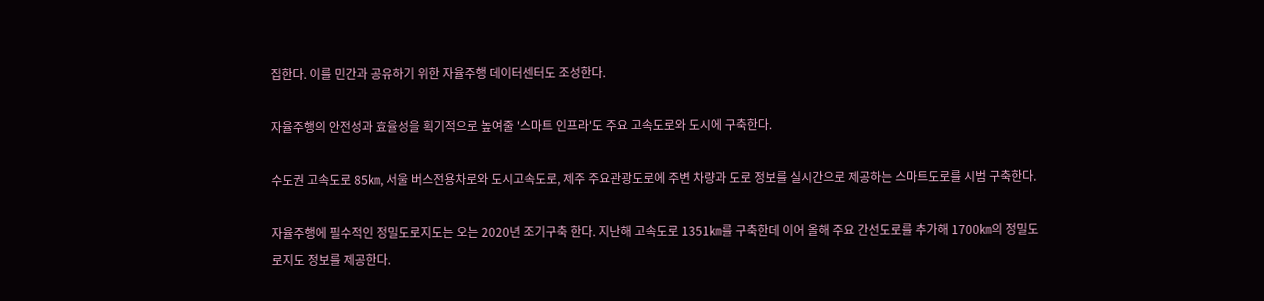집한다. 이를 민간과 공유하기 위한 자율주행 데이터센터도 조성한다.

자율주행의 안전성과 효율성을 획기적으로 높여줄 '스마트 인프라'도 주요 고속도로와 도시에 구축한다.

수도권 고속도로 85㎞, 서울 버스전용차로와 도시고속도로, 제주 주요관광도로에 주변 차량과 도로 정보를 실시간으로 제공하는 스마트도로를 시범 구축한다.

자율주행에 필수적인 정밀도로지도는 오는 2020년 조기구축 한다. 지난해 고속도로 1351㎞를 구축한데 이어 올해 주요 간선도로를 추가해 1700㎞의 정밀도로지도 정보를 제공한다.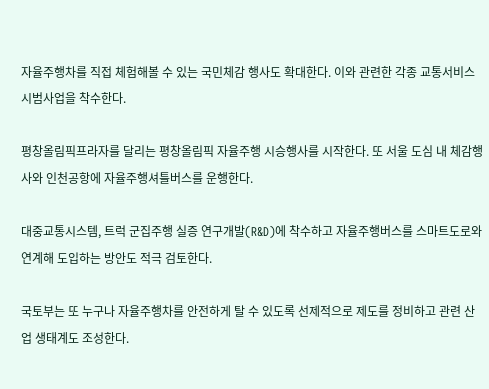자율주행차를 직접 체험해볼 수 있는 국민체감 행사도 확대한다. 이와 관련한 각종 교통서비스 시범사업을 착수한다.

평창올림픽프라자를 달리는 평창올림픽 자율주행 시승행사를 시작한다. 또 서울 도심 내 체감행사와 인천공항에 자율주행셔틀버스를 운행한다.

대중교통시스템, 트럭 군집주행 실증 연구개발(R&D)에 착수하고 자율주행버스를 스마트도로와 연계해 도입하는 방안도 적극 검토한다.

국토부는 또 누구나 자율주행차를 안전하게 탈 수 있도록 선제적으로 제도를 정비하고 관련 산업 생태계도 조성한다.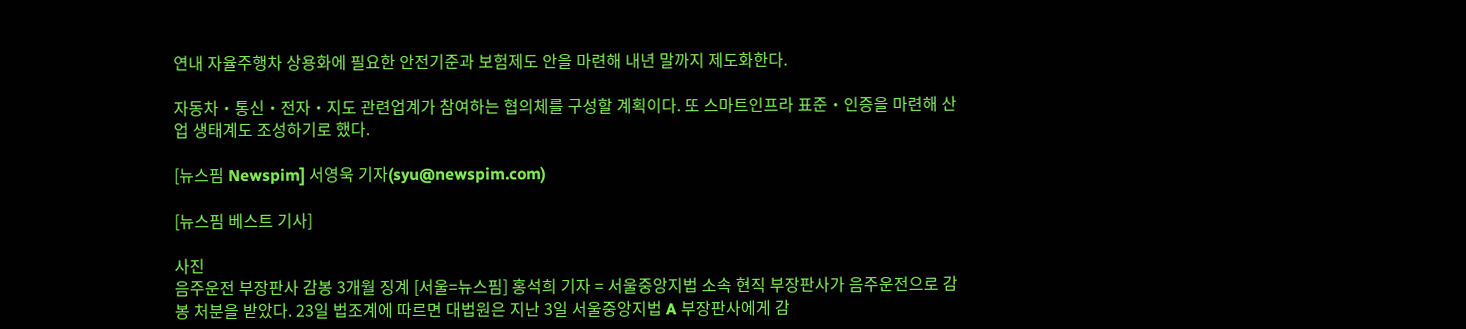연내 자율주행차 상용화에 필요한 안전기준과 보험제도 안을 마련해 내년 말까지 제도화한다.

자동차‧통신‧전자‧지도 관련업계가 참여하는 협의체를 구성할 계획이다. 또 스마트인프라 표준‧인증을 마련해 산업 생태계도 조성하기로 했다.

[뉴스핌 Newspim] 서영욱 기자(syu@newspim.com)

[뉴스핌 베스트 기사]

사진
음주운전 부장판사 감봉 3개월 징계 [서울=뉴스핌] 홍석희 기자 = 서울중앙지법 소속 현직 부장판사가 음주운전으로 감봉 처분을 받았다. 23일 법조계에 따르면 대법원은 지난 3일 서울중앙지법 A 부장판사에게 감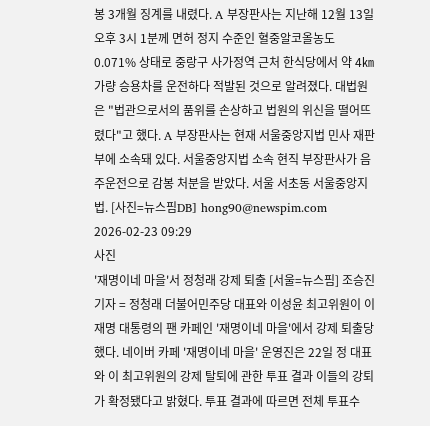봉 3개월 징계를 내렸다. A 부장판사는 지난해 12월 13일 오후 3시 1분께 면허 정지 수준인 혈중알코올농도 0.071% 상태로 중랑구 사가정역 근처 한식당에서 약 4㎞가량 승용차를 운전하다 적발된 것으로 알려졌다. 대법원은 "법관으로서의 품위를 손상하고 법원의 위신을 떨어뜨렸다"고 했다. A 부장판사는 현재 서울중앙지법 민사 재판부에 소속돼 있다. 서울중앙지법 소속 현직 부장판사가 음주운전으로 감봉 처분을 받았다. 서울 서초동 서울중앙지법. [사진=뉴스핌DB] hong90@newspim.com 2026-02-23 09:29
사진
'재명이네 마을'서 정청래 강제 퇴출 [서울=뉴스핌] 조승진 기자 = 정청래 더불어민주당 대표와 이성윤 최고위원이 이재명 대통령의 팬 카페인 '재명이네 마을'에서 강제 퇴출당했다. 네이버 카페 '재명이네 마을' 운영진은 22일 정 대표와 이 최고위원의 강제 탈퇴에 관한 투표 결과 이들의 강퇴가 확정됐다고 밝혔다. 투표 결과에 따르면 전체 투표수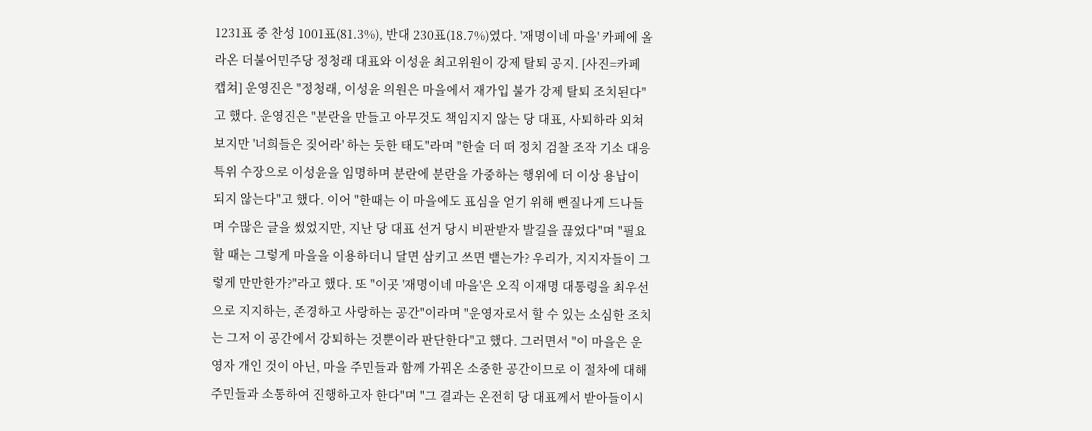1231표 중 찬성 1001표(81.3%), 반대 230표(18.7%)였다. '재명이네 마을' 카페에 올라온 더불어민주당 정청래 대표와 이성윤 최고위원이 강제 탈퇴 공지. [사진=카페 캡쳐] 운영진은 "정청래, 이성윤 의원은 마을에서 재가입 불가 강제 탈퇴 조치된다"고 했다. 운영진은 "분란을 만들고 아무것도 책임지지 않는 당 대표, 사퇴하라 외쳐 보지만 '너희들은 짖어라' 하는 듯한 태도"라며 "한술 더 떠 정치 검찰 조작 기소 대응 특위 수장으로 이성윤을 임명하며 분란에 분란을 가중하는 행위에 더 이상 용납이 되지 않는다"고 했다. 이어 "한때는 이 마을에도 표심을 얻기 위해 뻔질나게 드나들며 수많은 글을 썼었지만, 지난 당 대표 선거 당시 비판받자 발길을 끊었다"며 "필요할 때는 그렇게 마을을 이용하더니 달면 삼키고 쓰면 뱉는가? 우리가, 지지자들이 그렇게 만만한가?"라고 했다. 또 "이곳 '재명이네 마을'은 오직 이재명 대통령을 최우선으로 지지하는, 존경하고 사랑하는 공간"이라며 "운영자로서 할 수 있는 소심한 조치는 그저 이 공간에서 강퇴하는 것뿐이라 판단한다"고 했다. 그러면서 "이 마을은 운영자 개인 것이 아닌, 마을 주민들과 함께 가꿔온 소중한 공간이므로 이 절차에 대해 주민들과 소통하여 진행하고자 한다"며 "그 결과는 온전히 당 대표께서 받아들이시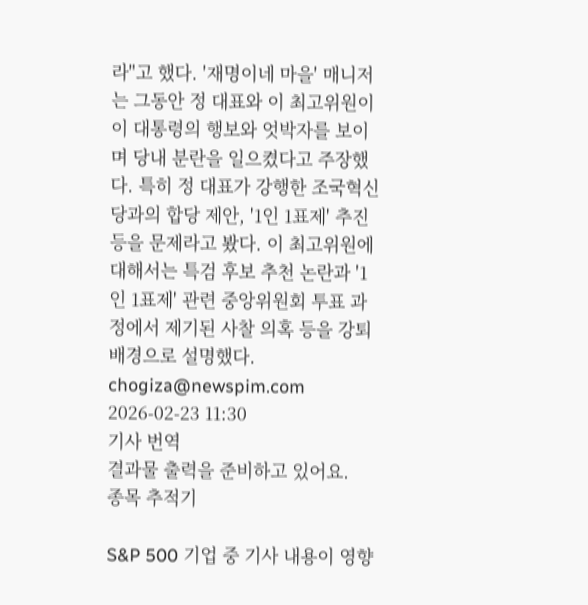라"고 했다. '재명이네 마을' 매니저는 그동안 정 대표와 이 최고위원이 이 대통령의 행보와 엇박자를 보이며 당내 분란을 일으켰다고 주장했다. 특히 정 대표가 강행한 조국혁신당과의 합당 제안, '1인 1표제' 추진 등을 문제라고 봤다. 이 최고위원에 대해서는 특검 후보 추천 논란과 '1인 1표제' 관련 중앙위원회 투표 과정에서 제기된 사찰 의혹 등을 강퇴 배경으로 설명했다.  chogiza@newspim.com 2026-02-23 11:30
기사 번역
결과물 출력을 준비하고 있어요.
종목 추적기

S&P 500 기업 중 기사 내용이 영향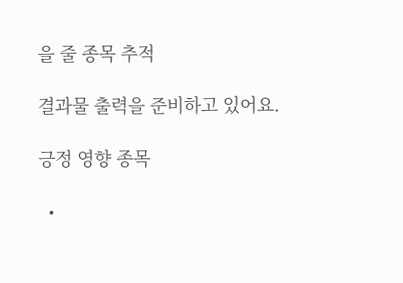을 줄 종목 추적

결과물 출력을 준비하고 있어요.

긍정 영향 종목

  •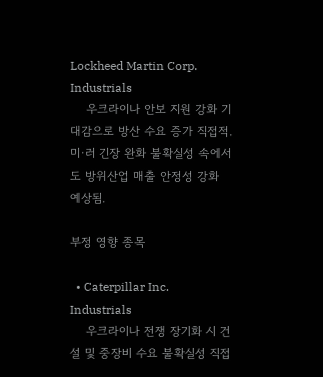Lockheed Martin Corp. Industrials
    우크라이나 안보 지원 강화 기대감으로 방산 수요 증가 직접적. 미·러 긴장 완화 불확실성 속에서도 방위산업 매출 안정성 강화 예상됨.

부정 영향 종목

  • Caterpillar Inc. Industrials
    우크라이나 전쟁 장기화 시 건설 및 중장비 수요 불확실성 직접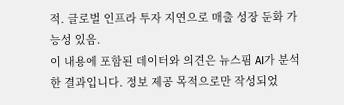적. 글로벌 인프라 투자 지연으로 매출 성장 둔화 가능성 있음.
이 내용에 포함된 데이터와 의견은 뉴스핌 AI가 분석한 결과입니다. 정보 제공 목적으로만 작성되었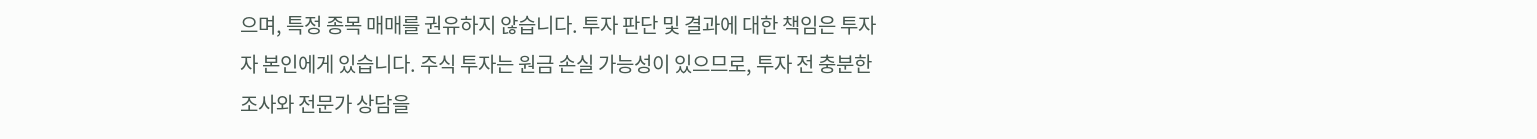으며, 특정 종목 매매를 권유하지 않습니다. 투자 판단 및 결과에 대한 책임은 투자자 본인에게 있습니다. 주식 투자는 원금 손실 가능성이 있으므로, 투자 전 충분한 조사와 전문가 상담을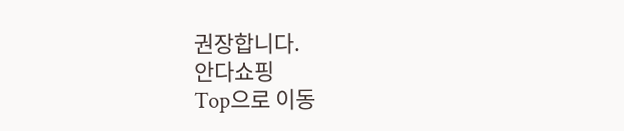권장합니다.
안다쇼핑
Top으로 이동